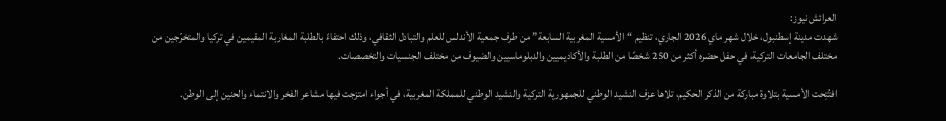العرائش نيوز:
شهدت مدينة إسطنبول، خلال شهر ماي 2026 الجاري، تنظيم “الأمسية المغربية السابعة” من طرف جمعية الأندلس للعلم والتبادل الثقافي، وذلك احتفاءً بالطلبة المغاربة المقيمين في تركيا والمتخرّجين من مختلف الجامعات التركية، في حفل حضره أكثر من 250 شخصًا من الطلبة والأكاديميين والدبلوماسيين والضيوف من مختلف الجنسيات والتخصصات.

افتُتِحت الأمسية بتلاوة مباركة من الذكر الحكيم، تلاها عزف النشيد الوطني للجمهورية التركية والنشيد الوطني للمملكة المغربية، في أجواء امتزجت فيها مشاعر الفخر والانتماء والحنين إلى الوطن.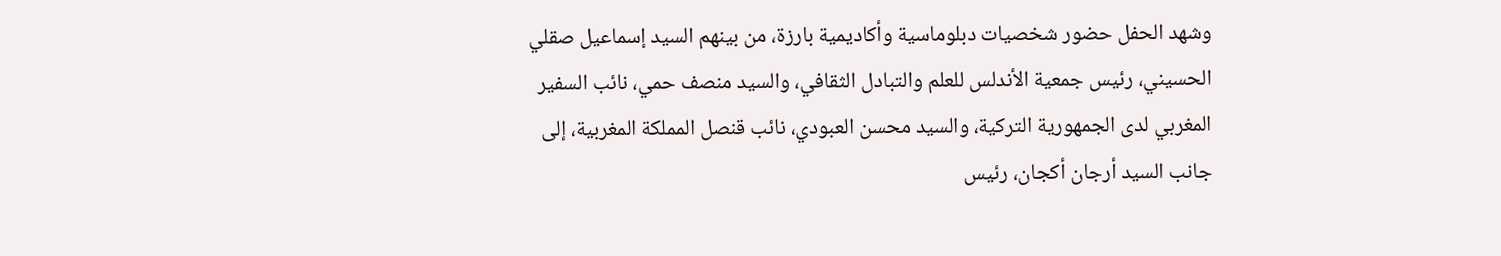وشهد الحفل حضور شخصيات دبلوماسية وأكاديمية بارزة، من بينهم السيد إسماعيل صقلي الحسيني، رئيس جمعية الأندلس للعلم والتبادل الثقافي، والسيد منصف حمي، نائب السفير المغربي لدى الجمهورية التركية، والسيد محسن العبودي، نائب قنصل المملكة المغربية، إلى جانب السيد أرجان أكجان، رئيس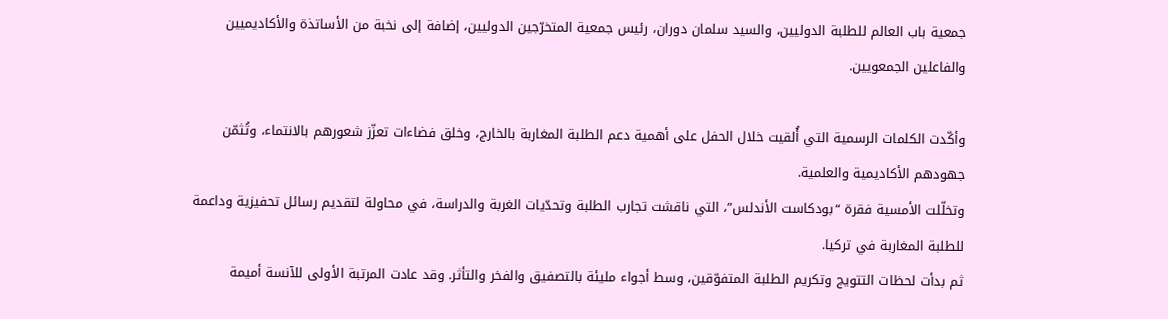جمعية باب العالم للطلبة الدوليين، والسيد سلمان دوران، رئيس جمعية المتخرّجين الدوليين، إضافة إلى نخبة من الأساتذة والأكاديميين والفاعلين الجمعويين.

وأكّدت الكلمات الرسمية التي أُلقيت خلال الحفل على أهمية دعم الطلبة المغاربة بالخارج، وخلق فضاءات تعزّز شعورهم بالانتماء، وتُثمّن جهودهم الأكاديمية والعلمية.
وتخلّلت الأمسية فقرة “بودكاست الأندلس”، التي ناقشت تجارب الطلبة وتحدّيات الغربة والدراسة، في محاولة لتقديم رسائل تحفيزية وداعمة للطلبة المغاربة في تركيا.
ثم بدأت لحظات التتويج وتكريم الطلبة المتفوّقين، وسط أجواء مليئة بالتصفيق والفخر والتأثر. وقد عادت المرتبة الأولى للآنسة أميمة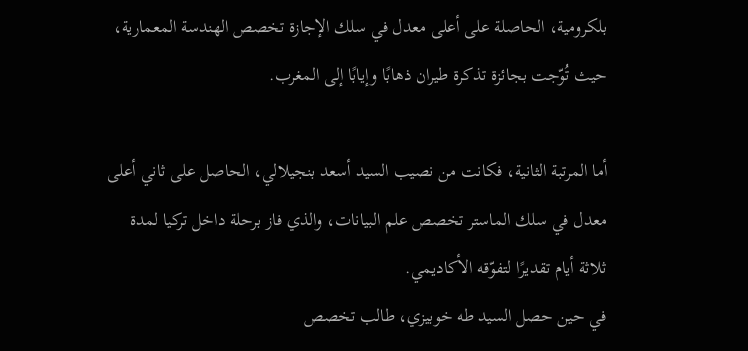بلكرومية، الحاصلة على أعلى معدل في سلك الإجازة تخصص الهندسة المعمارية، حيث تُوّجت بجائزة تذكرة طيران ذهابًا وإيابًا إلى المغرب.

أما المرتبة الثانية، فكانت من نصيب السيد أسعد بنجيلالي، الحاصل على ثاني أعلى معدل في سلك الماستر تخصص علم البيانات، والذي فاز برحلة داخل تركيا لمدة ثلاثة أيام تقديرًا لتفوّقه الأكاديمي.
في حين حصل السيد طه خوبيزي، طالب تخصص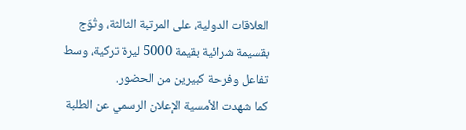العلاقات الدولية، على المرتبة الثالثة، وتُوّج بقسيمة شرائية بقيمة 5000 ليرة تركية، وسط تفاعل وفرحة كبيرين من الحضور.
كما شهدت الأمسية الإعلان الرسمي عن الطلبة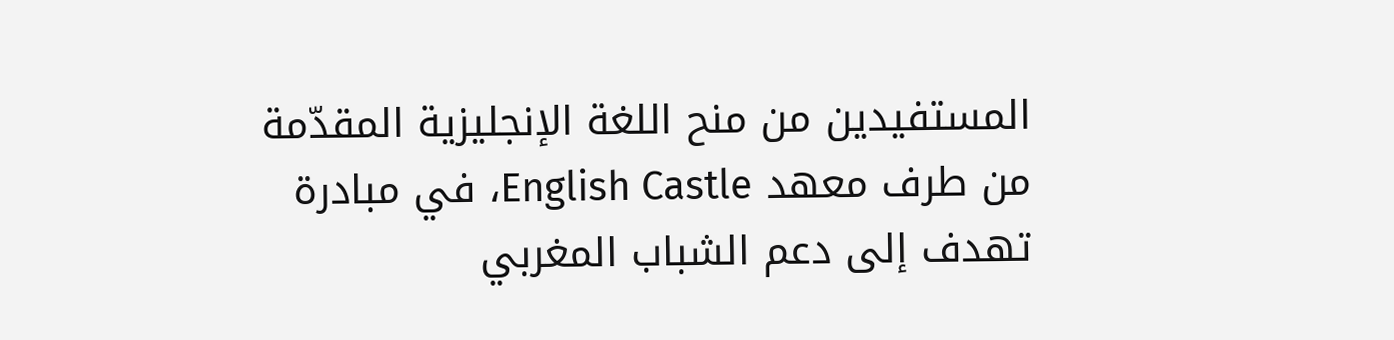المستفيدين من منح اللغة الإنجليزية المقدّمة من طرف معهد English Castle، في مبادرة تهدف إلى دعم الشباب المغربي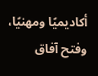أكاديميًا ومهنيًا، وفتح آفاق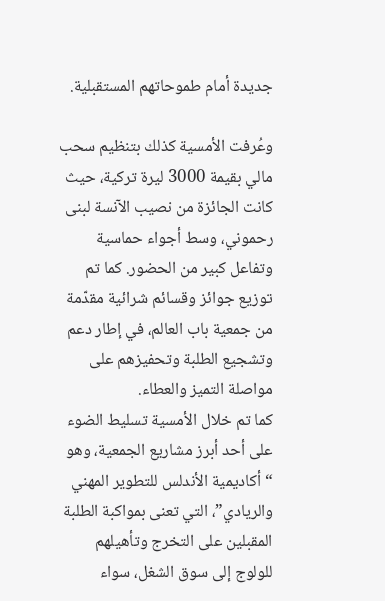جديدة أمام طموحاتهم المستقبلية.

وعُرفت الأمسية كذلك بتنظيم سحب مالي بقيمة 3000 ليرة تركية، حيث كانت الجائزة من نصيب الآنسة لبنى رحموني، وسط أجواء حماسية وتفاعل كبير من الحضور. كما تم توزيع جوائز وقسائم شرائية مقدّمة من جمعية باب العالم، في إطار دعم وتشجيع الطلبة وتحفيزهم على مواصلة التميز والعطاء.
كما تم خلال الأمسية تسليط الضوء على أحد أبرز مشاريع الجمعية، وهو “أكاديمية الأندلس للتطوير المهني والريادي”، التي تعنى بمواكبة الطلبة المقبلين على التخرج وتأهيلهم للولوج إلى سوق الشغل، سواء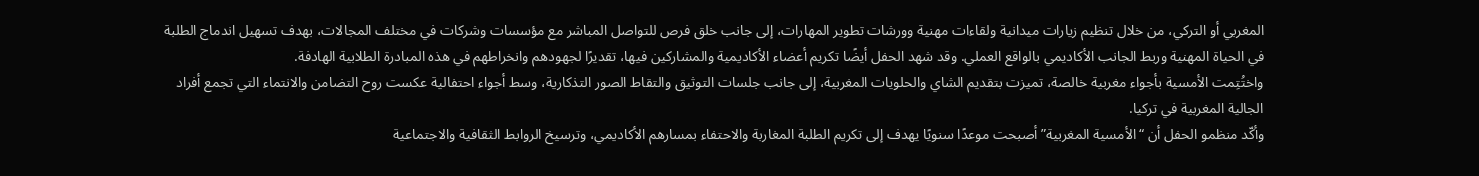المغربي أو التركي، من خلال تنظيم زيارات ميدانية ولقاءات مهنية وورشات تطوير المهارات، إلى جانب خلق فرص للتواصل المباشر مع مؤسسات وشركات في مختلف المجالات، بهدف تسهيل اندماج الطلبة في الحياة المهنية وربط الجانب الأكاديمي بالواقع العملي. وقد شهد الحفل أيضًا تكريم أعضاء الأكاديمية والمشاركين فيها، تقديرًا لجهودهم وانخراطهم في هذه المبادرة الطلابية الهادفة.
واختُتِمت الأمسية بأجواء مغربية خالصة، تميزت بتقديم الشاي والحلويات المغربية، إلى جانب جلسات التوثيق والتقاط الصور التذكارية، وسط أجواء احتفالية عكست روح التضامن والانتماء التي تجمع أفراد الجالية المغربية في تركيا.
وأكّد منظمو الحفل أن “الأمسية المغربية” أصبحت موعدًا سنويًا يهدف إلى تكريم الطلبة المغاربة والاحتفاء بمسارهم الأكاديمي، وترسيخ الروابط الثقافية والاجتماعية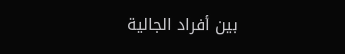بين أفراد الجالية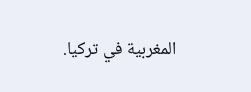المغربية في تركيا.